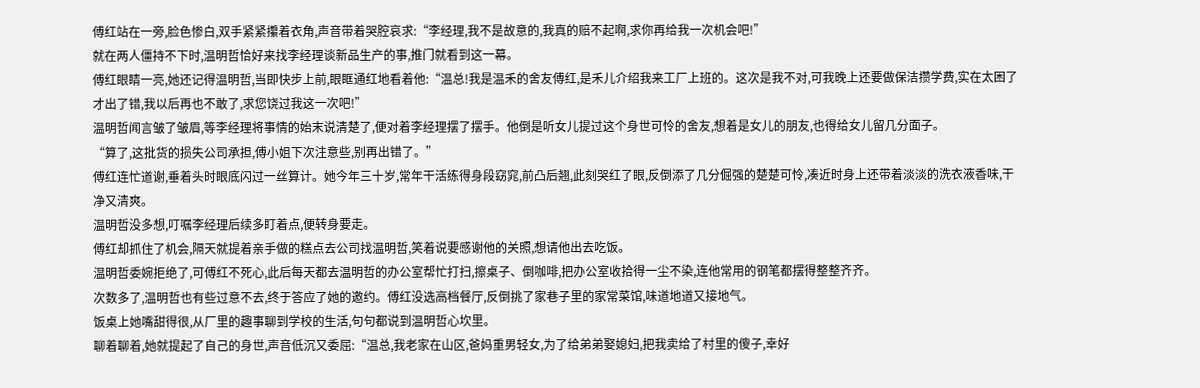傅红站在一旁,脸色惨白,双手紧紧攥着衣角,声音带着哭腔哀求:“李经理,我不是故意的,我真的赔不起啊,求你再给我一次机会吧!”
就在两人僵持不下时,温明哲恰好来找李经理谈新品生产的事,推门就看到这一幕。
傅红眼睛一亮,她还记得温明哲,当即快步上前,眼眶通红地看着他:“温总!我是温禾的舍友傅红,是禾儿介绍我来工厂上班的。这次是我不对,可我晚上还要做保洁攒学费,实在太困了才出了错,我以后再也不敢了,求您饶过我这一次吧!”
温明哲闻言皱了皱眉,等李经理将事情的始末说清楚了,便对着李经理摆了摆手。他倒是听女儿提过这个身世可怜的舍友,想着是女儿的朋友,也得给女儿留几分面子。
“算了,这批货的损失公司承担,傅小姐下次注意些,别再出错了。”
傅红连忙道谢,垂着头时眼底闪过一丝算计。她今年三十岁,常年干活练得身段窈窕,前凸后翘,此刻哭红了眼,反倒添了几分倔强的楚楚可怜,凑近时身上还带着淡淡的洗衣液香味,干净又清爽。
温明哲没多想,叮嘱李经理后续多盯着点,便转身要走。
傅红却抓住了机会,隔天就提着亲手做的糕点去公司找温明哲,笑着说要感谢他的关照,想请他出去吃饭。
温明哲委婉拒绝了,可傅红不死心,此后每天都去温明哲的办公室帮忙打扫,擦桌子、倒咖啡,把办公室收拾得一尘不染,连他常用的钢笔都摆得整整齐齐。
次数多了,温明哲也有些过意不去,终于答应了她的邀约。傅红没选高档餐厅,反倒挑了家巷子里的家常菜馆,味道地道又接地气。
饭桌上她嘴甜得很,从厂里的趣事聊到学校的生活,句句都说到温明哲心坎里。
聊着聊着,她就提起了自己的身世,声音低沉又委屈:“温总,我老家在山区,爸妈重男轻女,为了给弟弟娶媳妇,把我卖给了村里的傻子,幸好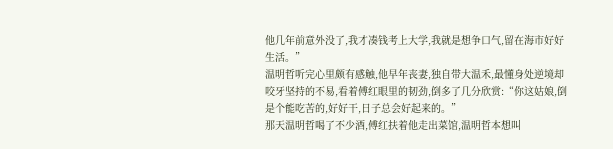他几年前意外没了,我才凑钱考上大学,我就是想争口气,留在海市好好生活。”
温明哲听完心里颇有感触,他早年丧妻,独自带大温禾,最懂身处逆境却咬牙坚持的不易,看着傅红眼里的韧劲,倒多了几分欣赏:“你这姑娘,倒是个能吃苦的,好好干,日子总会好起来的。”
那天温明哲喝了不少酒,傅红扶着他走出菜馆,温明哲本想叫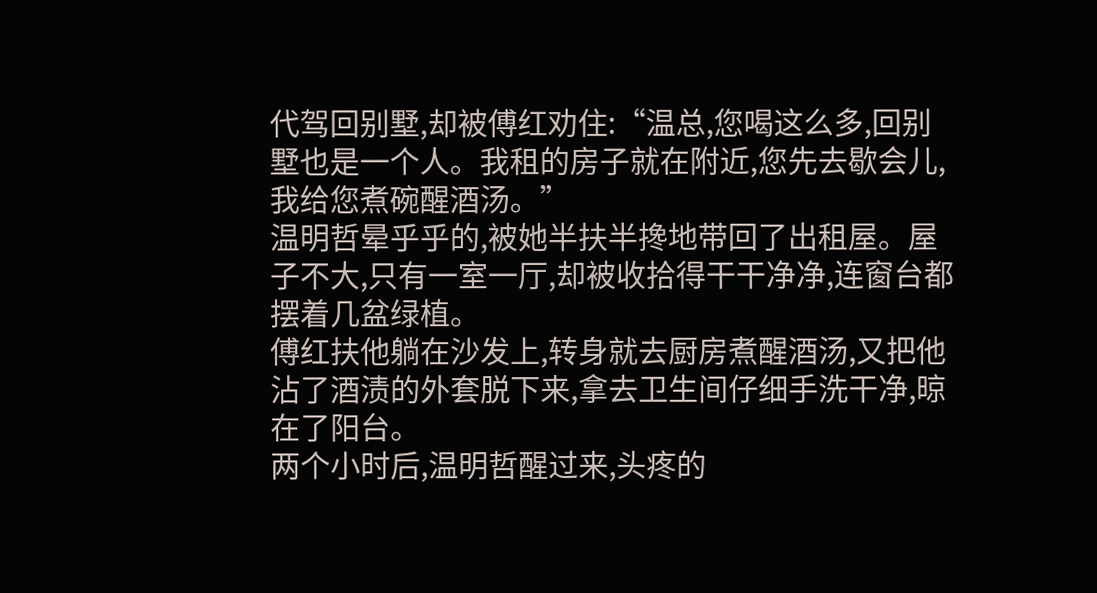代驾回别墅,却被傅红劝住:“温总,您喝这么多,回别墅也是一个人。我租的房子就在附近,您先去歇会儿,我给您煮碗醒酒汤。”
温明哲晕乎乎的,被她半扶半搀地带回了出租屋。屋子不大,只有一室一厅,却被收拾得干干净净,连窗台都摆着几盆绿植。
傅红扶他躺在沙发上,转身就去厨房煮醒酒汤,又把他沾了酒渍的外套脱下来,拿去卫生间仔细手洗干净,晾在了阳台。
两个小时后,温明哲醒过来,头疼的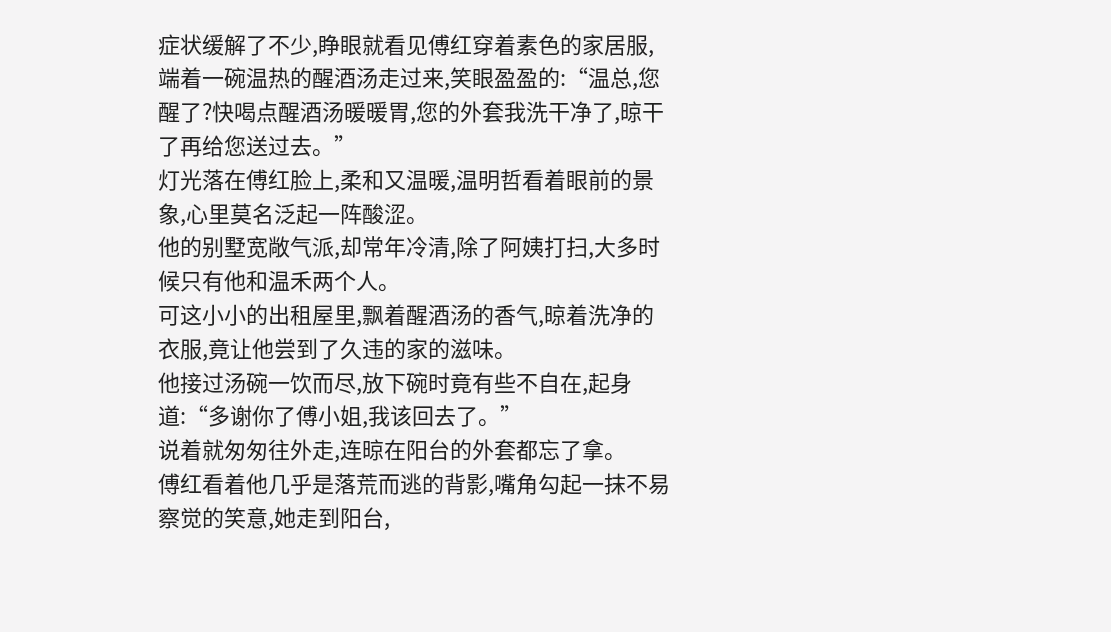症状缓解了不少,睁眼就看见傅红穿着素色的家居服,端着一碗温热的醒酒汤走过来,笑眼盈盈的:“温总,您醒了?快喝点醒酒汤暖暖胃,您的外套我洗干净了,晾干了再给您送过去。”
灯光落在傅红脸上,柔和又温暖,温明哲看着眼前的景象,心里莫名泛起一阵酸涩。
他的别墅宽敞气派,却常年冷清,除了阿姨打扫,大多时候只有他和温禾两个人。
可这小小的出租屋里,飘着醒酒汤的香气,晾着洗净的衣服,竟让他尝到了久违的家的滋味。
他接过汤碗一饮而尽,放下碗时竟有些不自在,起身道:“多谢你了傅小姐,我该回去了。”
说着就匆匆往外走,连晾在阳台的外套都忘了拿。
傅红看着他几乎是落荒而逃的背影,嘴角勾起一抹不易察觉的笑意,她走到阳台,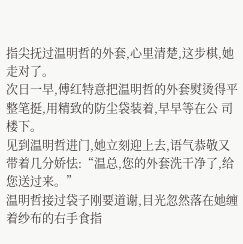指尖抚过温明哲的外套,心里清楚,这步棋,她走对了。
次日一早,傅红特意把温明哲的外套熨烫得平整笔挺,用精致的防尘袋装着,早早等在公 司楼下。
见到温明哲进门,她立刻迎上去,语气恭敬又带着几分娇怯:“温总,您的外套洗干净了,给您送过来。”
温明哲接过袋子刚要道谢,目光忽然落在她缠着纱布的右手食指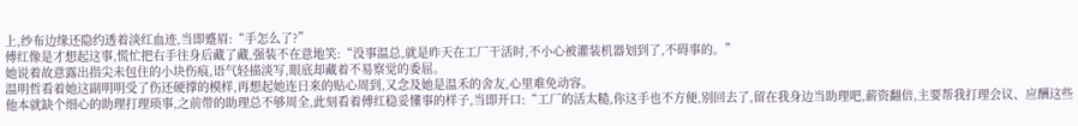上,纱布边缘还隐约透着淡红血迹,当即蹙眉:“手怎么了?”
傅红像是才想起这事,慌忙把右手往身后藏了藏,强装不在意地笑:“没事温总,就是昨天在工厂干活时,不小心被灌装机器划到了,不碍事的。”
她说着故意露出指尖未包住的小块伤痕,语气轻描淡写,眼底却藏着不易察觉的委屈。
温明哲看着她这副明明受了伤还硬撑的模样,再想起她连日来的贴心周到,又念及她是温禾的舍友,心里难免动容。
他本就缺个细心的助理打理琐事,之前带的助理总不够周全,此刻看着傅红稳妥懂事的样子,当即开口:“工厂的活太糙,你这手也不方便,别回去了,留在我身边当助理吧,薪资翻倍,主要帮我打理会议、应酬这些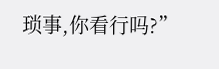琐事,你看行吗?”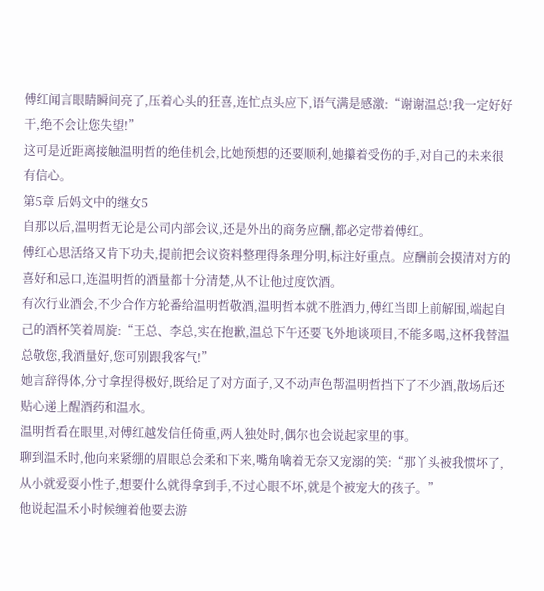傅红闻言眼睛瞬间亮了,压着心头的狂喜,连忙点头应下,语气满是感激:“谢谢温总!我一定好好干,绝不会让您失望!”
这可是近距离接触温明哲的绝佳机会,比她预想的还要顺利,她攥着受伤的手,对自己的未来很有信心。
第5章 后妈文中的继女5
自那以后,温明哲无论是公司内部会议,还是外出的商务应酬,都必定带着傅红。
傅红心思活络又肯下功夫,提前把会议资料整理得条理分明,标注好重点。应酬前会摸清对方的喜好和忌口,连温明哲的酒量都十分清楚,从不让他过度饮酒。
有次行业酒会,不少合作方轮番给温明哲敬酒,温明哲本就不胜酒力,傅红当即上前解围,端起自己的酒杯笑着周旋:“王总、李总,实在抱歉,温总下午还要飞外地谈项目,不能多喝,这杯我替温总敬您,我酒量好,您可别跟我客气!”
她言辞得体,分寸拿捏得极好,既给足了对方面子,又不动声色帮温明哲挡下了不少酒,散场后还贴心递上醒酒药和温水。
温明哲看在眼里,对傅红越发信任倚重,两人独处时,偶尔也会说起家里的事。
聊到温禾时,他向来紧绷的眉眼总会柔和下来,嘴角噙着无奈又宠溺的笑:“那丫头被我惯坏了,从小就爱耍小性子,想要什么就得拿到手,不过心眼不坏,就是个被宠大的孩子。”
他说起温禾小时候缠着他要去游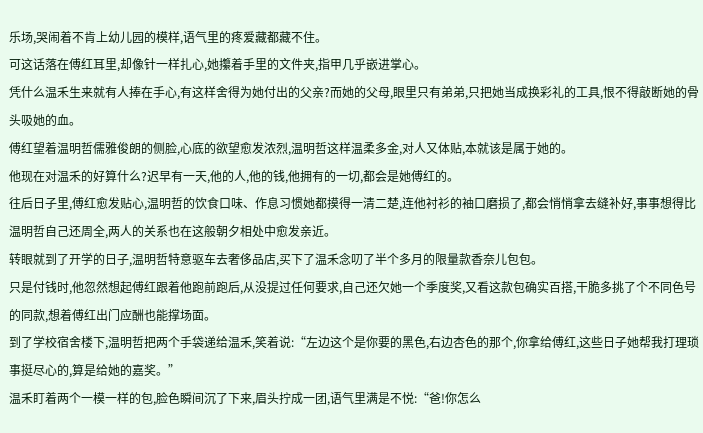乐场,哭闹着不肯上幼儿园的模样,语气里的疼爱藏都藏不住。
可这话落在傅红耳里,却像针一样扎心,她攥着手里的文件夹,指甲几乎嵌进掌心。
凭什么温禾生来就有人捧在手心,有这样舍得为她付出的父亲?而她的父母,眼里只有弟弟,只把她当成换彩礼的工具,恨不得敲断她的骨头吸她的血。
傅红望着温明哲儒雅俊朗的侧脸,心底的欲望愈发浓烈,温明哲这样温柔多金,对人又体贴,本就该是属于她的。
他现在对温禾的好算什么?迟早有一天,他的人,他的钱,他拥有的一切,都会是她傅红的。
往后日子里,傅红愈发贴心,温明哲的饮食口味、作息习惯她都摸得一清二楚,连他衬衫的袖口磨损了,都会悄悄拿去缝补好,事事想得比温明哲自己还周全,两人的关系也在这般朝夕相处中愈发亲近。
转眼就到了开学的日子,温明哲特意驱车去奢侈品店,买下了温禾念叨了半个多月的限量款香奈儿包包。
只是付钱时,他忽然想起傅红跟着他跑前跑后,从没提过任何要求,自己还欠她一个季度奖,又看这款包确实百搭,干脆多挑了个不同色号的同款,想着傅红出门应酬也能撑场面。
到了学校宿舍楼下,温明哲把两个手袋递给温禾,笑着说:“左边这个是你要的黑色,右边杏色的那个,你拿给傅红,这些日子她帮我打理琐事挺尽心的,算是给她的嘉奖。”
温禾盯着两个一模一样的包,脸色瞬间沉了下来,眉头拧成一团,语气里满是不悦:“爸!你怎么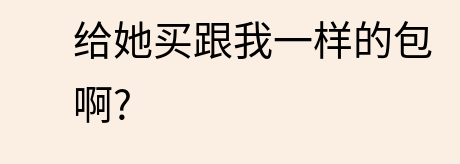给她买跟我一样的包啊?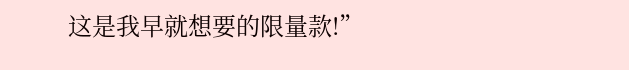这是我早就想要的限量款!”